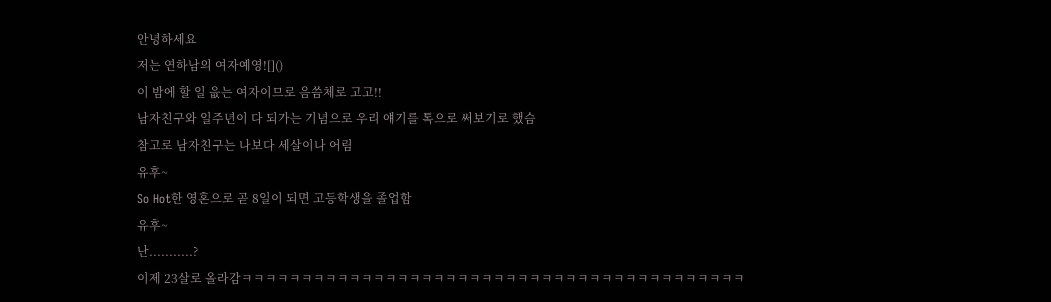안녕하세요
저는 연하남의 여자예영![]()
이 밤에 할 일 읎는 여자이므로 음씀체로 고고!!
남자친구와 일주년이 다 되가는 기념으로 우리 얘기를 톡으로 써보기로 했슴
참고로 남자친구는 나보다 세살이나 어림
유후~
So Hot한 영혼으로 곧 8일이 되면 고등학생을 졸업함
유후~
난...........?
이제 23살로 올라감ㅋㅋㅋㅋㅋㅋㅋㅋㅋㅋㅋㅋㅋㅋㅋㅋㅋㅋㅋㅋㅋㅋㅋㅋㅋㅋㅋㅋㅋㅋㅋㅋㅋㅋㅋㅋㅋㅋㅋㅋㅋㅋ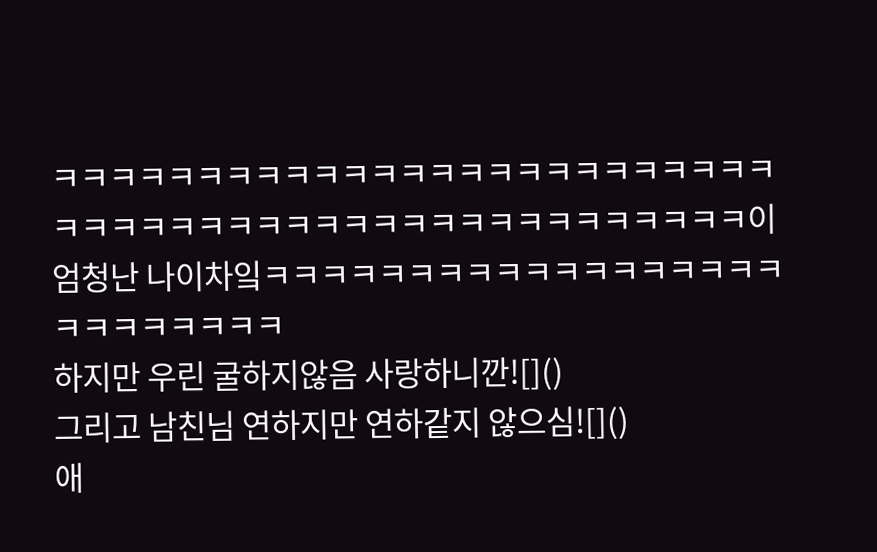ㅋㅋㅋㅋㅋㅋㅋㅋㅋㅋㅋㅋㅋㅋㅋㅋㅋㅋㅋㅋㅋㅋㅋㅋㅋㅋㅋㅋㅋㅋㅋㅋㅋㅋㅋㅋㅋㅋㅋㅋㅋㅋㅋㅋㅋㅋㅋㅋㅋ이 엄청난 나이차잌ㅋㅋㅋㅋㅋㅋㅋㅋㅋㅋㅋㅋㅋㅋㅋㅋㅋㅋㅋㅋㅋㅋㅋㅋㅋㅋ
하지만 우린 굴하지않음 사랑하니깐![]()
그리고 남친님 연하지만 연하같지 않으심![]()
애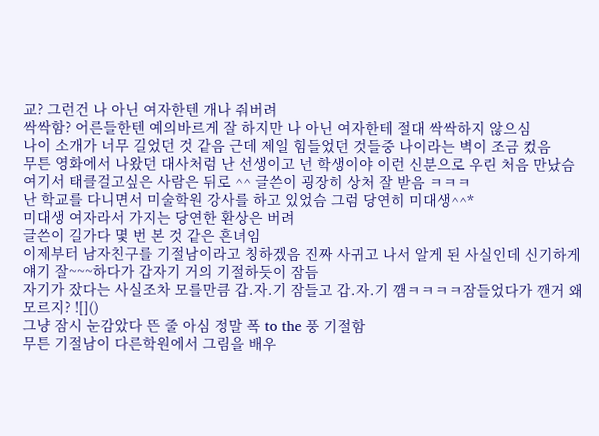교? 그런건 나 아닌 여자한텐 개나 줘버려
싹싹함? 어른들한텐 예의바르게 잘 하지만 나 아닌 여자한테 절대 싹싹하지 않으심
나이 소개가 너무 길었던 것 같음 근데 제일 힘들었던 것들중 나이라는 벽이 조금 컸음
무튼 영화에서 나왔던 대사처럼 난 선생이고 넌 학생이야 이런 신분으로 우린 처음 만났슴
여기서 태클걸고싶은 사람은 뒤로 ^^ 글쓴이 굉장히 상처 잘 받음 ㅋㅋㅋ
난 학교를 다니면서 미술학원 강사를 하고 있었슴 그럼 당연히 미대생^^*
미대생 여자라서 가지는 당연한 환상은 버려
글쓴이 길가다 몇 번 본 것 같은 흔녀임
이제부터 남자친구를 기절남이라고 칭하겠음 진짜 사귀고 나서 알게 된 사실인데 신기하게 얘기 잘~~~하다가 갑자기 거의 기절하듯이 잠듬
자기가 잤다는 사실조차 모를만큼 갑.자.기 잠들고 갑.자.기 깸ㅋㅋㅋㅋ잠들었다가 깬거 왜 모르지? ![]()
그냥 잠시 눈감았다 뜬 줄 아심 정말 폭 to the 풍 기절함
무튼 기절남이 다른학원에서 그림을 배우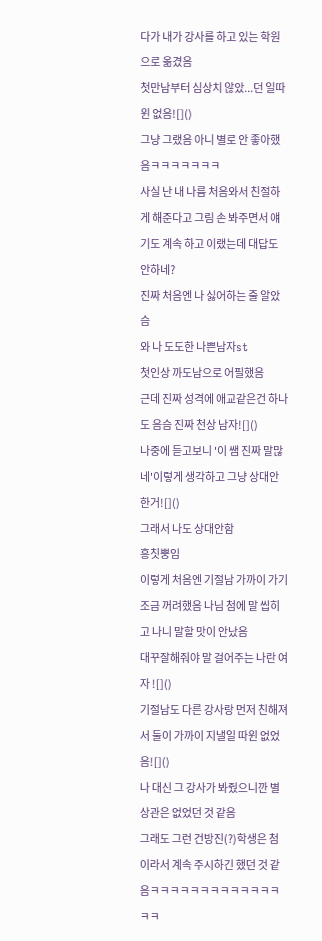다가 내가 강사를 하고 있는 학원으로 옮겼음
첫만남부터 심상치 않았...던 일따윈 없음![]()
그냥 그랬음 아니 별로 안 좋아했음ㅋㅋㅋㅋㅋㅋㅋ
사실 난 내 나름 처음와서 친절하게 해준다고 그림 손 봐주면서 얘기도 계속 하고 이랬는데 대답도 안하네?
진짜 처음엔 나 싫어하는 줄 알았슴
와 나 도도한 나쁜남자st
첫인상 까도남으로 어필했음
근데 진짜 성격에 애교같은건 하나도 음슴 진짜 천상 남자![]()
나중에 듣고보니 '이 쌤 진짜 말많네'이렇게 생각하고 그냥 상대안한거![]()
그래서 나도 상대안함
흥칫뿡임
이렇게 처음엔 기절남 가까이 가기 조금 꺼려했음 나님 첨에 말 씹히고 나니 말할 맛이 안났음
대꾸잘해줘야 말 걸어주는 나란 여자 ![]()
기절남도 다른 강사랑 먼저 친해져서 둘이 가까이 지낼일 따윈 없었음![]()
나 대신 그 강사가 봐줬으니깐 별 상관은 없었던 것 같음
그래도 그런 건방진(?)학생은 첨이라서 계속 주시하긴 했던 것 같음ㅋㅋㅋㅋㅋㅋㅋㅋㅋㅋㅋㅋㅋㅋㅋ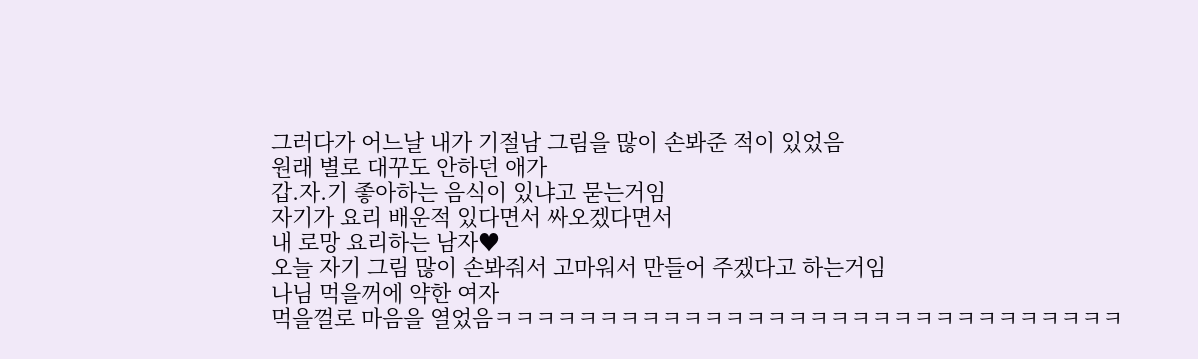그러다가 어느날 내가 기절남 그림을 많이 손봐준 적이 있었음
원래 별로 대꾸도 안하던 애가
갑.자.기 좋아하는 음식이 있냐고 묻는거임
자기가 요리 배운적 있다면서 싸오겠다면서
내 로망 요리하는 남자♥
오늘 자기 그림 많이 손봐줘서 고마워서 만들어 주겠다고 하는거임
나님 먹을꺼에 약한 여자
먹을껄로 마음을 열었음ㅋㅋㅋㅋㅋㅋㅋㅋㅋㅋㅋㅋㅋㅋㅋㅋㅋㅋㅋㅋㅋㅋㅋㅋㅋㅋㅋㅋㅋㅋ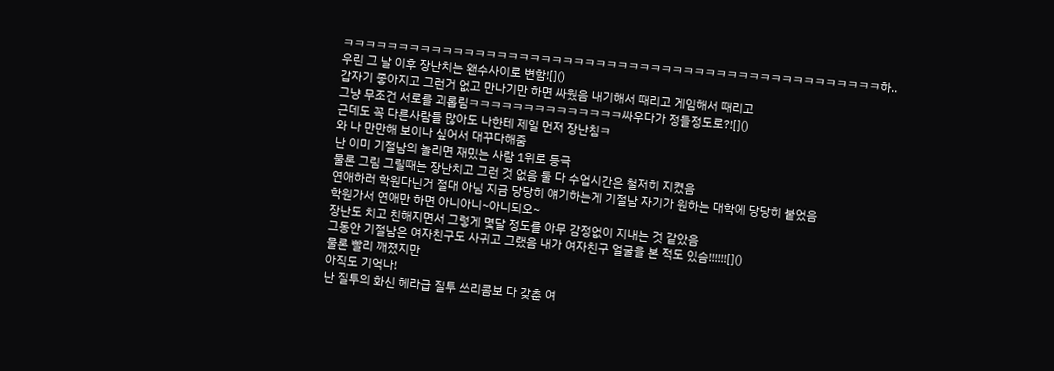ㅋㅋㅋㅋㅋㅋㅋㅋㅋㅋㅋㅋㅋㅋㅋㅋㅋㅋㅋㅋㅋㅋㅋㅋㅋㅋㅋㅋㅋㅋㅋㅋㅋㅋㅋㅋㅋㅋㅋㅋㅋㅋㅋㅋㅋㅋㅋㅋㅋ하..
우린 그 날 이후 장난치는 왠수사이로 변함![]()
갑자기 좋아지고 그런거 없고 만나기만 하면 싸웠음 내기해서 때리고 게임해서 때리고
그냥 무조건 서로를 괴롭림ㅋㅋㅋㅋㅋㅋㅋㅋㅋㅋㅋㅋㅋㅋ싸우다가 정들정도로?![]()
근데도 꼭 다른사람들 많아도 나한테 제일 먼저 장난침ㅋ
와 나 만만해 보이나 싶어서 대꾸다해줌
난 이미 기절남의 놀리면 재밌는 사람 1위로 등극
물론 그림 그릴때는 장난치고 그런 것 없음 둘 다 수업시간은 철저히 지켰음
연애하러 학원다닌거 절대 아님 지금 당당히 얘기하는게 기절남 자기가 원하는 대학에 당당히 붙었음
학원가서 연애만 하면 아니아니~아니되오~
장난도 치고 친해지면서 그렇게 몇달 정도를 아무 감정없이 지내는 것 같았음
그동안 기절남은 여자친구도 사귀고 그랬음 내가 여자친구 얼굴을 본 적도 있슴!!!!!![]()
물론 빨리 깨졌지만
아직도 기억나!
난 질투의 화신 헤라급 질투 쓰리콤보 다 갖춘 여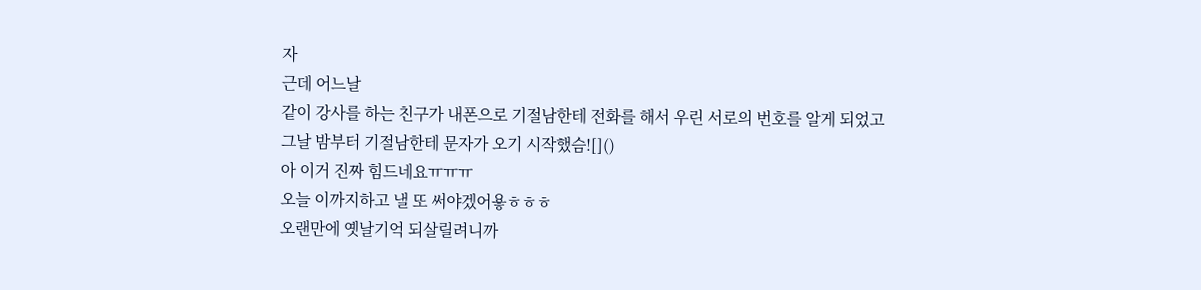자
근데 어느날
같이 강사를 하는 친구가 내폰으로 기절남한테 전화를 해서 우린 서로의 번호를 알게 되었고
그날 밤부터 기절남한테 문자가 오기 시작했슴![]()
아 이거 진짜 힘드네요ㅠㅠㅠ
오늘 이까지하고 낼 또 써야겠어욯ㅎㅎㅎ
오랜만에 옛날기억 되살릴려니까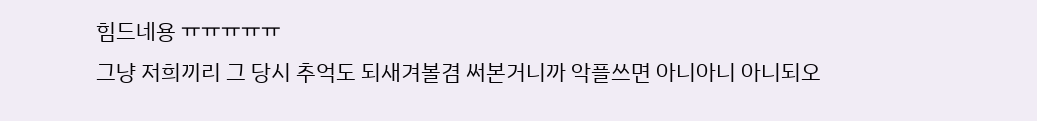힘드네용 ㅠㅠㅠㅠㅠ
그냥 저희끼리 그 당시 추억도 되새겨볼겸 써본거니까 악플쓰면 아니아니 아니되오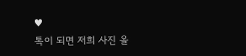♥
톡이 되면 저희 사진 올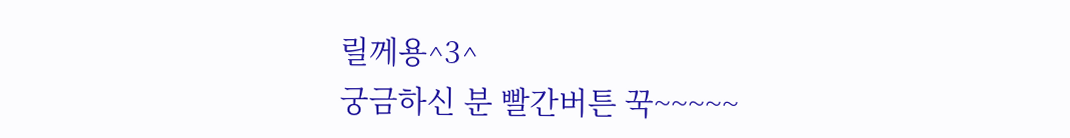릴께용^3^
궁금하신 분 빨간버튼 꾹~~~~~